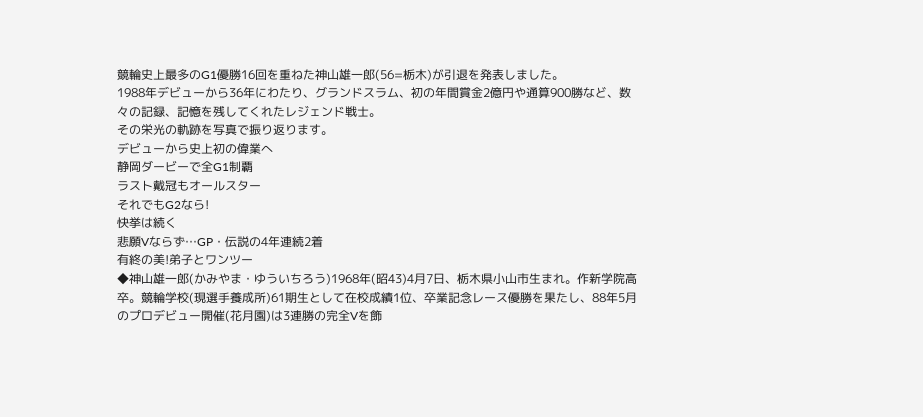競輪史上最多のG1優勝16回を重ねた神山雄一郎(56=栃木)が引退を発表しました。
1988年デビューから36年にわたり、グランドスラム、初の年間賞金2億円や通算900勝など、数々の記録、記憶を残してくれたレジェンド戦士。
その栄光の軌跡を写真で振り返ります。
デビューから史上初の偉業へ
静岡ダービーで全G1制覇
ラスト戴冠もオールスター
それでもG2なら!
快挙は続く
悲願Vならず…GP・伝説の4年連続2着
有終の美!弟子とワンツー
◆神山雄一郎(かみやま・ゆういちろう)1968年(昭43)4月7日、栃木県小山市生まれ。作新学院高卒。競輪学校(現選手養成所)61期生として在校成績1位、卒業記念レース優勝を果たし、88年5月のプロデビュー開催(花月園)は3連勝の完全Vを飾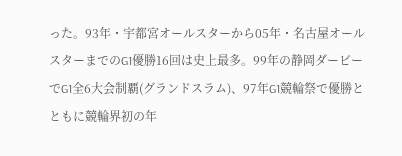った。93年・宇都宮オールスターから05年・名古屋オールスターまでのG1優勝16回は史上最多。99年の静岡ダービーでG1全6大会制覇(グランドスラム)、97年G1競輪祭で優勝とともに競輪界初の年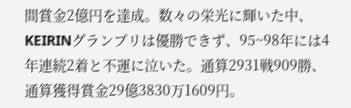間賞金2億円を達成。数々の栄光に輝いた中、KEIRINグランプリは優勝できず、95~98年には4年連続2着と不運に泣いた。通算2931戦909勝、通算獲得賞金29億3830万1609円。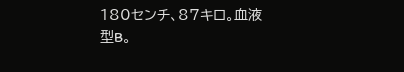180センチ、87キロ。血液型B。